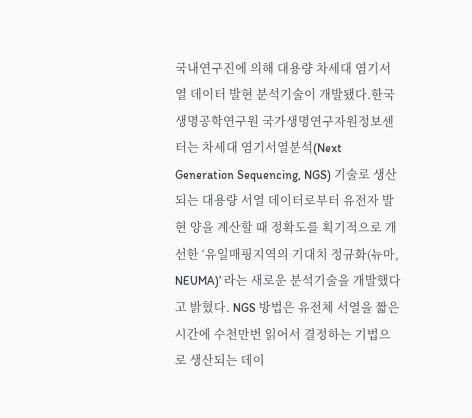국내연구진에 의해 대용량 차세대 염기서열 데이터 발현 분석기술이 개발됐다.한국생명공학연구원 국가생명연구자원정보센터는 차세대 염기서열분석(Next Generation Sequencing, NGS) 기술로 생산되는 대용량 서열 데이터로부터 유전자 발현 양을 계산할 때 정확도를 획기적으로 개선한 ‘유일매핑지역의 기대치 정규화(뉴마, NEUMA)’ 라는 새로운 분석기술을 개발했다고 밝혔다. NGS 방법은 유전체 서열을 짧은 시간에 수천만번 읽어서 결정하는 기법으로 생산되는 데이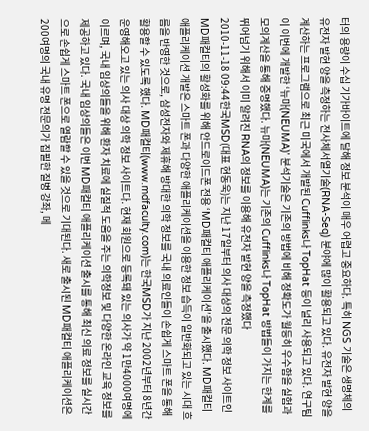터의 용량이 수십 기가바이트에 달해 정보 분석이 매우 어렵고 중요하다. 특히 NGS 기술은 생명체의 유전자 발현 양을 측정하는 전사체서열기술(RNA-Seq) 분야에 많이 활용되고 있다. 유전자 발현 양을 계산하는 프로그램으로 최근 미국에서 개발된 Cufflinks나 TopHat 등이 널리 사용되고 있다. 연구팀이 이번에 개발한 ‘뉴마(NEUMA)’ 분석기술은 기존의 방법에 비해 정확도가 월등히 우수함을 실험과 모의계산을 통해 증명했다. 뉴마(NEUMA)는 기존의 Cufflinks나 TopHat 방법들이 가지는 한계를 뛰어넘기 위해서 이미 알려진 RNA의 정보를 이용해 유전자 발현 양을 측정했다
2010-11-18 09:44한국MSD(대표 현동욱)는 지난 17일부터 의사 대상의 전문 의학 정보 사이트인 MD패컬티의 활성화를 위해 안드로이드폰 전용 ‘MD패컬티 애플리케이션’을 출시했다. MD패컬티 애플리케이션 개발은 스마트 폰과 다양한 애플리케이션을 이용한 정보 습득이 일반화되고 있는 시대 흐름을 반영한 것으로, 삼성전자와 제휴해 방대한 의학 정보를 국내 의료인들이 손쉽게 스마트 폰을 통해 활용할 수 있도록 했다. MD패컬티(www.mdfaculty.com)는 한국MSD가 지난 2002년부터 8년간 운영해오고 있는 의사 대상 의학 정보 사이트다. 현재 회원으로 등록돼 있는 의사가 약 1만4000여명에 이르며, 국내 임상의들을 위해 환자 치료에 실질적 도움을 주는 의학정보 및 다양한 온라인 교육 정보를 제공하고 있다. 국내 임상의들은 이번 MD패컬티 애플리케이션 출시를 통해 최신 의료 정보를 실시간으로 손쉽게 스마트 폰으로 열람할 수 있을 것으로 기대된다. 새로 출시된 MD패컬티 애플리케이션은 200여명의 국내 유명 전문의가 집필한 질병 강좌, 메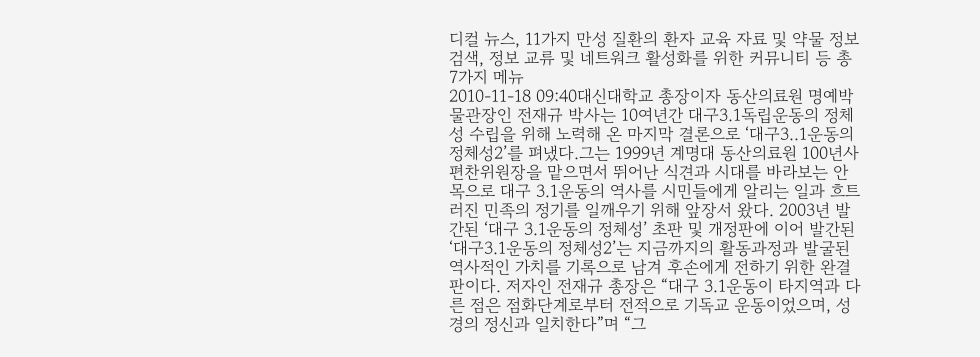디컬 뉴스, 11가지 만성 질환의 환자 교육 자료 및 약물 정보 검색, 정보 교류 및 네트워크 활성화를 위한 커뮤니티 등 총 7가지 메뉴
2010-11-18 09:40대신대학교 총장이자 동산의료원 명예박물관장인 전재규 박사는 10여년간 대구3.1독립운동의 정체성 수립을 위해 노력해 온 마지막 결론으로 ‘대구3..1운동의 정체성2’를 펴냈다.그는 1999년 계명대 동산의료원 100년사 편찬위원장을 맡으면서 뛰어난 식견과 시대를 바라보는 안목으로 대구 3.1운동의 역사를 시민들에게 알리는 일과 흐트러진 민족의 정기를 일깨우기 위해 앞장서 왔다. 2003년 발간된 ‘대구 3.1운동의 정체성’ 초판 및 개정판에 이어 발간된 ‘대구3.1운동의 정체성2’는 지금까지의 활동과정과 발굴된 역사적인 가치를 기록으로 남겨 후손에게 전하기 위한 완결판이다. 저자인 전재규 총장은 “대구 3.1운동이 타지역과 다른 점은 점화단계로부터 전적으로 기독교 운동이었으며, 성경의 정신과 일치한다”며 “그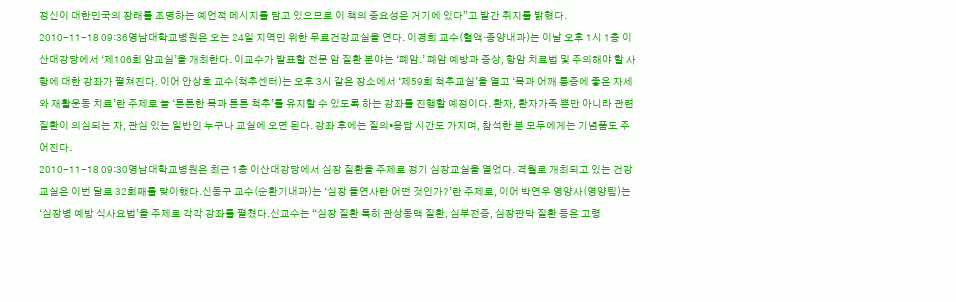정신이 대한민국의 장래를 조명하는 예언적 메시지를 담고 있으므로 이 책의 중요성은 거기에 있다”고 발간 취지를 밝혔다.
2010-11-18 09:36영남대학교병원은 오는 24일 지역민 위한 무료건강교실을 연다. 이경희 교수(혈액·종양내과)는 이날 오후 1시 1층 이산대강당에서 ‘제106회 암교실’을 개최한다. 이교수가 발표할 전문 암 질환 분야는 ‘폐암.’ 폐암 예방과 증상, 항암 치료법 및 주의해야 할 사항에 대한 강좌가 펼쳐진다. 이어 안상호 교수(척추센터)는 오후 3시 같은 장소에서 ‘제59회 척추교실’을 열고 ‘목과 어깨 통증에 좋은 자세와 재활운동 치료’란 주제로 늘 ‘튼튼한 목과 튼튼 척추’를 유지할 수 있도록 하는 강좌를 진행할 예정이다. 환자, 환자가족 뿐만 아니라 관련 질환이 의심되는 자, 관심 있는 일반인 누구나 교실에 오면 된다. 강좌 후에는 질의▪응답 시간도 가지며, 참석한 분 모두에게는 기념품도 주어진다.
2010-11-18 09:30영남대학교병원은 최근 1층 이산대강당에서 심장 질환을 주제로 정기 심장교실을 열었다. 격월로 개최되고 있는 건강교실은 이번 달로 32회째를 맞이했다.신동구 교수(순환기내과)는 ‘심장 돌연사란 어떤 것인가?’란 주제로, 이어 박연우 영양사(영양팀)는 ‘심장병 예방 식사요법’을 주제로 각각 강좌를 펼쳤다.신교수는 “심장 질환 특히 관상동맥 질환, 심부전증, 심장판막 질환 등은 고령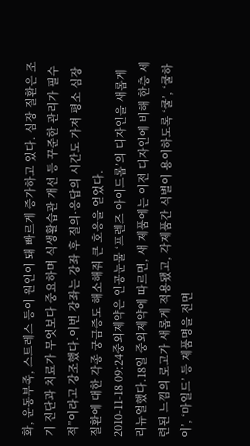화, 운동부족, 스트레스 등이 원인이 돼 빠르게 증가하고 있다. 심장 질환은 조기 진단과 치료가 무엇보다 중요하며 식생활습관 개선 등 꾸준한 관리가 필수적”이라고 강조했다.이번 강좌는 강좌 후 질의·응답의 시간도 가져 평소 심장 질환에 대한 각종 궁금증도 해소해줘 큰 호응을 얻었다.
2010-11-18 09:24중외제약은 인공눈물 ‘프렌즈 아이드롭’의 디자인을 새롭게 리뉴얼했다.18일 중외제약에 따르면, 새 제품에는 이전 디자인에 비해 한층 세련된 느낌의 로고가 새롭게 적용됐고, 각제품간 식별이 용이하도록 ‘쿨’, ‘쿨하이’, ‘마일드’ 등 제품명을 전면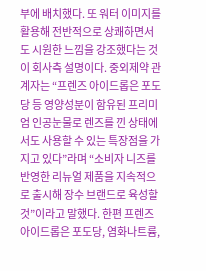부에 배치했다. 또 워터 이미지를 활용해 전반적으로 상쾌하면서도 시원한 느낌을 강조했다는 것이 회사측 설명이다. 중외제약 관계자는 “프렌즈 아이드롭은 포도당 등 영양성분이 함유된 프리미엄 인공눈물로 렌즈를 낀 상태에서도 사용할 수 있는 특장점을 가지고 있다”라며 “소비자 니즈를 반영한 리뉴얼 제품을 지속적으로 출시해 장수 브랜드로 육성할 것”이라고 말했다. 한편 프렌즈 아이드롭은 포도당, 염화나트륨,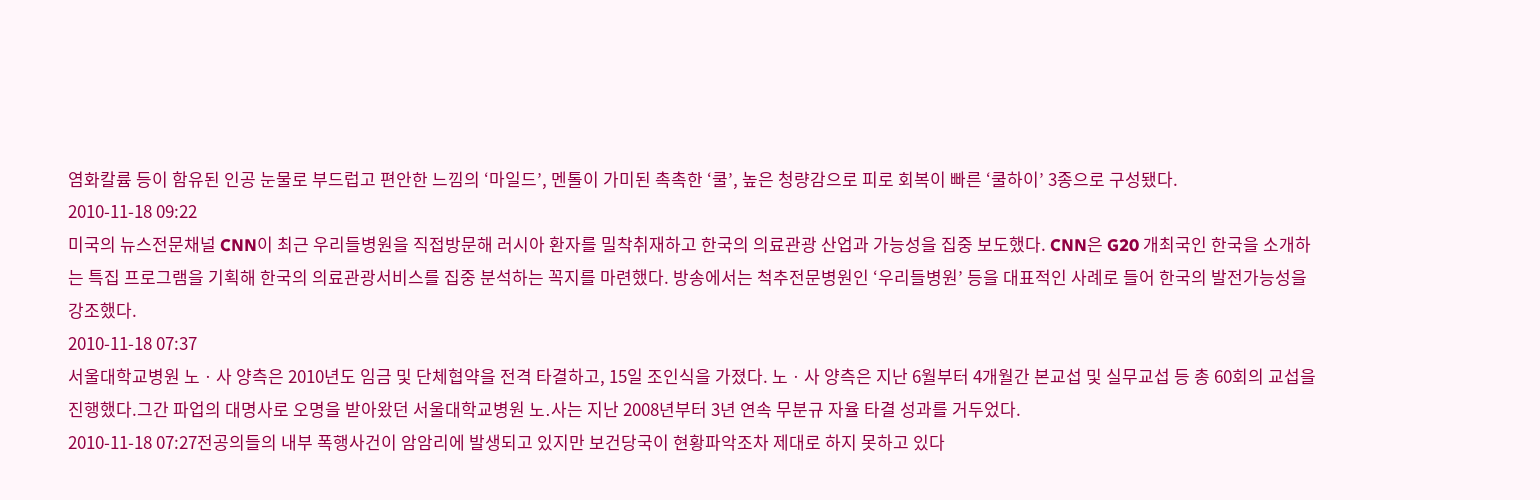염화칼륨 등이 함유된 인공 눈물로 부드럽고 편안한 느낌의 ‘마일드’, 멘톨이 가미된 촉촉한 ‘쿨’, 높은 청량감으로 피로 회복이 빠른 ‘쿨하이’ 3종으로 구성됐다.
2010-11-18 09:22
미국의 뉴스전문채널 CNN이 최근 우리들병원을 직접방문해 러시아 환자를 밀착취재하고 한국의 의료관광 산업과 가능성을 집중 보도했다. CNN은 G20 개최국인 한국을 소개하는 특집 프로그램을 기획해 한국의 의료관광서비스를 집중 분석하는 꼭지를 마련했다. 방송에서는 척추전문병원인 ‘우리들병원’ 등을 대표적인 사례로 들어 한국의 발전가능성을 강조했다.
2010-11-18 07:37
서울대학교병원 노ㆍ사 양측은 2010년도 임금 및 단체협약을 전격 타결하고, 15일 조인식을 가졌다. 노ㆍ사 양측은 지난 6월부터 4개월간 본교섭 및 실무교섭 등 총 60회의 교섭을 진행했다.그간 파업의 대명사로 오명을 받아왔던 서울대학교병원 노․사는 지난 2008년부터 3년 연속 무분규 자율 타결 성과를 거두었다.
2010-11-18 07:27전공의들의 내부 폭행사건이 암암리에 발생되고 있지만 보건당국이 현황파악조차 제대로 하지 못하고 있다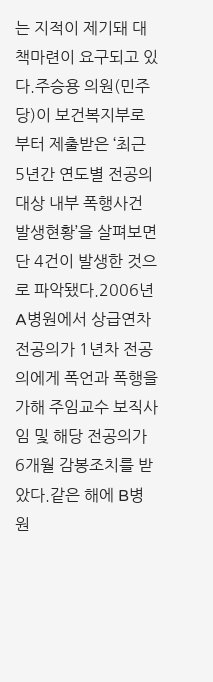는 지적이 제기돼 대책마련이 요구되고 있다.주승용 의원(민주당)이 보건복지부로부터 제출받은 ‘최근 5년간 연도별 전공의 대상 내부 폭행사건 발생현황’을 살펴보면 단 4건이 발생한 것으로 파악됐다.2006년 A병원에서 상급연차 전공의가 1년차 전공의에게 폭언과 폭행을 가해 주임교수 보직사임 및 해당 전공의가 6개월 감봉조치를 받았다.같은 해에 B병원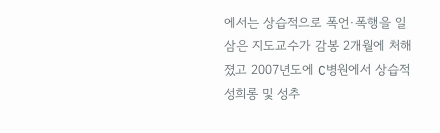에서는 상습적으로 폭언·폭행을 일삼은 지도교수가 감봉 2개월에 처해졌고 2007년도에 C병원에서 상습적 성희롱 및 성추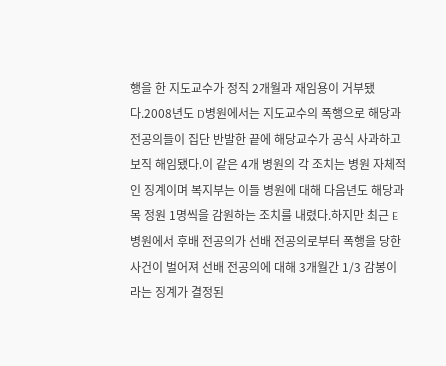행을 한 지도교수가 정직 2개월과 재임용이 거부됐다.2008년도 D병원에서는 지도교수의 폭행으로 해당과 전공의들이 집단 반발한 끝에 해당교수가 공식 사과하고 보직 해임됐다.이 같은 4개 병원의 각 조치는 병원 자체적인 징계이며 복지부는 이들 병원에 대해 다음년도 해당과목 정원 1명씩을 감원하는 조치를 내렸다.하지만 최근 E병원에서 후배 전공의가 선배 전공의로부터 폭행을 당한 사건이 벌어져 선배 전공의에 대해 3개월간 1/3 감봉이라는 징계가 결정된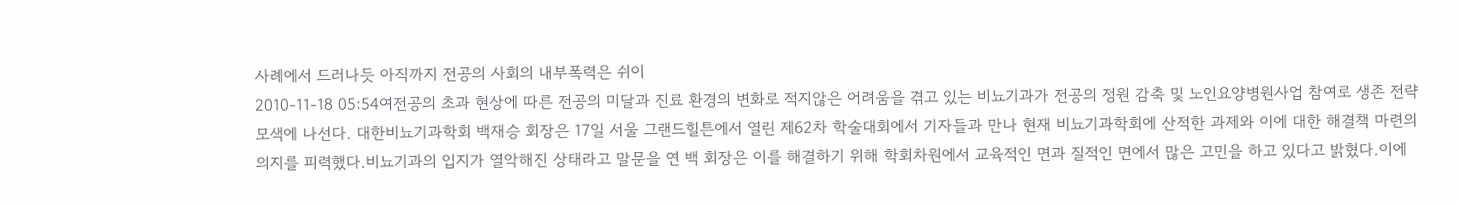사례에서 드러나듯 아직까지 전공의 사회의 내부폭력은 쉬이
2010-11-18 05:54여전공의 초과 현상에 따른 전공의 미달과 진료 환경의 변화로 적지않은 어려움을 겪고 있는 비뇨기과가 전공의 정원 감축 및 노인요양병원사업 참여로 생존 전략 모색에 나선다. 대한비뇨기과학회 백재승 회장은 17일 서울 그랜드힐튼에서 열린 제62차 학술대회에서 기자들과 만나 현재 비뇨기과학회에 산적한 과제와 이에 대한 해결책 마련의 의지를 피력했다.비뇨기과의 입지가 열악해진 상태라고 말문을 연 백 회장은 이를 해결하기 위해 학회차원에서 교육적인 면과 질적인 면에서 많은 고민을 하고 있다고 밝혔다.이에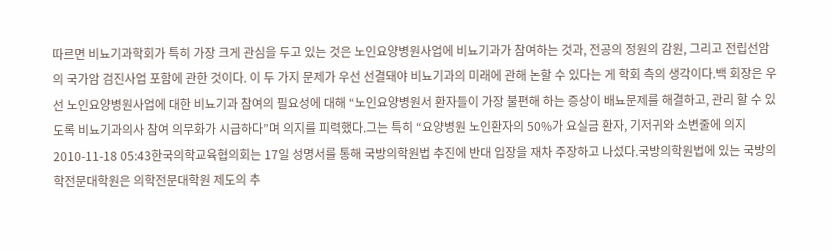따르면 비뇨기과학회가 특히 가장 크게 관심을 두고 있는 것은 노인요양병원사업에 비뇨기과가 참여하는 것과, 전공의 정원의 감원, 그리고 전립선암의 국가암 검진사업 포함에 관한 것이다. 이 두 가지 문제가 우선 선결돼야 비뇨기과의 미래에 관해 논할 수 있다는 게 학회 측의 생각이다.백 회장은 우선 노인요양병원사업에 대한 비뇨기과 참여의 필요성에 대해 “노인요양병원서 환자들이 가장 불편해 하는 증상이 배뇨문제를 해결하고, 관리 할 수 있도록 비뇨기과의사 참여 의무화가 시급하다”며 의지를 피력했다.그는 특히 “요양병원 노인환자의 50%가 요실금 환자, 기저귀와 소변줄에 의지
2010-11-18 05:43한국의학교육협의회는 17일 성명서를 통해 국방의학원법 추진에 반대 입장을 재차 주장하고 나섰다.국방의학원법에 있는 국방의학전문대학원은 의학전문대학원 제도의 추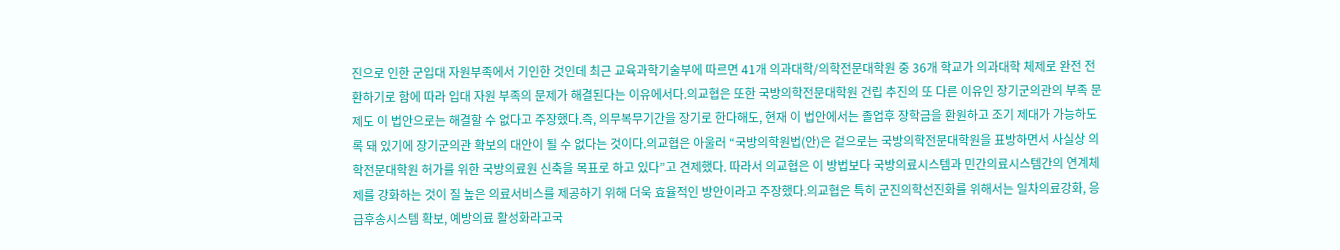진으로 인한 군입대 자원부족에서 기인한 것인데 최근 교육과학기술부에 따르면 41개 의과대학/의학전문대학원 중 36개 학교가 의과대학 체제로 완전 전환하기로 함에 따라 입대 자원 부족의 문제가 해결된다는 이유에서다.의교협은 또한 국방의학전문대학원 건립 추진의 또 다른 이유인 장기군의관의 부족 문제도 이 법안으로는 해결할 수 없다고 주장했다.즉, 의무복무기간을 장기로 한다해도, 현재 이 법안에서는 졸업후 장학금을 환원하고 조기 제대가 가능하도록 돼 있기에 장기군의관 확보의 대안이 될 수 없다는 것이다.의교협은 아울러 “국방의학원법(안)은 겉으로는 국방의학전문대학원을 표방하면서 사실상 의학전문대학원 허가를 위한 국방의료원 신축을 목표로 하고 있다”고 견제했다. 따라서 의교협은 이 방법보다 국방의료시스템과 민간의료시스템간의 연계체제를 강화하는 것이 질 높은 의료서비스를 제공하기 위해 더욱 효율적인 방안이라고 주장했다.의교협은 특히 군진의학선진화를 위해서는 일차의료강화, 응급후송시스템 확보, 예방의료 활성화라고국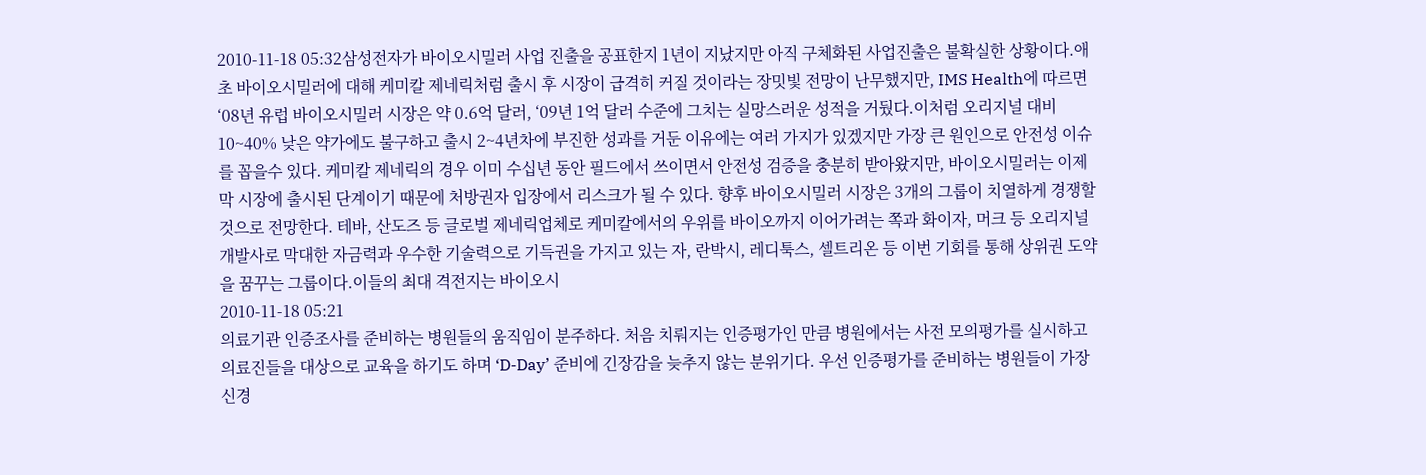2010-11-18 05:32삼성전자가 바이오시밀러 사업 진출을 공표한지 1년이 지났지만 아직 구체화된 사업진출은 불확실한 상황이다.애초 바이오시밀러에 대해 케미칼 제네릭처럼 출시 후 시장이 급격히 커질 것이라는 장밋빛 전망이 난무했지만, IMS Health에 따르면 ‘08년 유럽 바이오시밀러 시장은 약 0.6억 달러, ‘09년 1억 달러 수준에 그치는 실망스러운 성적을 거뒀다.이처럼 오리지널 대비 10~40% 낮은 약가에도 불구하고 출시 2~4년차에 부진한 성과를 거둔 이유에는 여러 가지가 있겠지만 가장 큰 원인으로 안전성 이슈를 꼽을수 있다. 케미칼 제네릭의 경우 이미 수십년 동안 필드에서 쓰이면서 안전성 검증을 충분히 받아왔지만, 바이오시밀러는 이제 막 시장에 출시된 단계이기 때문에 처방권자 입장에서 리스크가 될 수 있다. 향후 바이오시밀러 시장은 3개의 그룹이 치열하게 경쟁할 것으로 전망한다. 테바, 산도즈 등 글로벌 제네릭업체로 케미칼에서의 우위를 바이오까지 이어가려는 쪽과 화이자, 머크 등 오리지널 개발사로 막대한 자금력과 우수한 기술력으로 기득권을 가지고 있는 자, 란박시, 레디툭스, 셀트리온 등 이번 기회를 통해 상위권 도약을 꿈꾸는 그룹이다.이들의 최대 격전지는 바이오시
2010-11-18 05:21
의료기관 인증조사를 준비하는 병원들의 움직임이 분주하다. 처음 치뤄지는 인증평가인 만큼 병원에서는 사전 모의평가를 실시하고 의료진들을 대상으로 교육을 하기도 하며 ‘D-Day’ 준비에 긴장감을 늦추지 않는 분위기다. 우선 인증평가를 준비하는 병원들이 가장 신경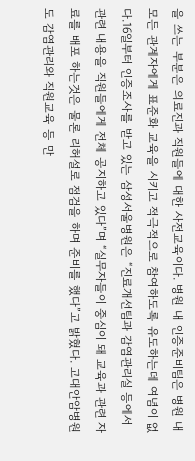을 쓰는 부분은 의료진과 직원들에 대한 사전교육이다. 병원 내 인증준비팀은 병원 내 모든 관계자에게 표준화 교육을 시키고 적극적으로 참여하도록 유도하는데 여념이 없다.16일부터 인증조사를 받고 있는 삼성서울병원은 “진료개선팀과 감염관리실 등에서 관련 내용을 직원들에게 전체 공지하고 있다”며 “실무자들이 중심이 돼 교육과 관련 자료를 배포 하는것은 물론 리허설로 점검을 하며 준비를 했다”고 밝혔다. 고대안암병원도 감염관리와 직원교육 등 만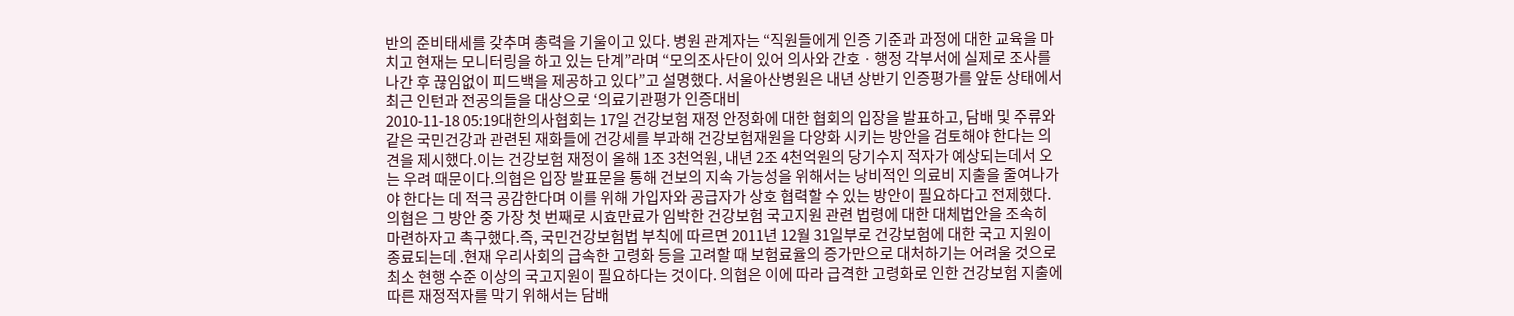반의 준비태세를 갖추며 총력을 기울이고 있다. 병원 관계자는 “직원들에게 인증 기준과 과정에 대한 교육을 마치고 현재는 모니터링을 하고 있는 단계”라며 “모의조사단이 있어 의사와 간호ㆍ행정 각부서에 실제로 조사를 나간 후 끊임없이 피드백을 제공하고 있다”고 설명했다. 서울아산병원은 내년 상반기 인증평가를 앞둔 상태에서 최근 인턴과 전공의들을 대상으로 ‘의료기관평가 인증대비
2010-11-18 05:19대한의사협회는 17일 건강보험 재정 안정화에 대한 협회의 입장을 발표하고, 담배 및 주류와 같은 국민건강과 관련된 재화들에 건강세를 부과해 건강보험재원을 다양화 시키는 방안을 검토해야 한다는 의견을 제시했다.이는 건강보험 재정이 올해 1조 3천억원, 내년 2조 4천억원의 당기수지 적자가 예상되는데서 오는 우려 때문이다.의협은 입장 발표문을 통해 건보의 지속 가능성을 위해서는 낭비적인 의료비 지출을 줄여나가야 한다는 데 적극 공감한다며 이를 위해 가입자와 공급자가 상호 협력할 수 있는 방안이 필요하다고 전제했다.의협은 그 방안 중 가장 첫 번째로 시효만료가 임박한 건강보험 국고지원 관련 법령에 대한 대체법안을 조속히 마련하자고 촉구했다.즉, 국민건강보험법 부칙에 따르면 2011년 12월 31일부로 건강보험에 대한 국고 지원이 종료되는데 .현재 우리사회의 급속한 고령화 등을 고려할 때 보험료율의 증가만으로 대처하기는 어려울 것으로 최소 현행 수준 이상의 국고지원이 필요하다는 것이다. 의협은 이에 따라 급격한 고령화로 인한 건강보험 지출에 따른 재정적자를 막기 위해서는 담배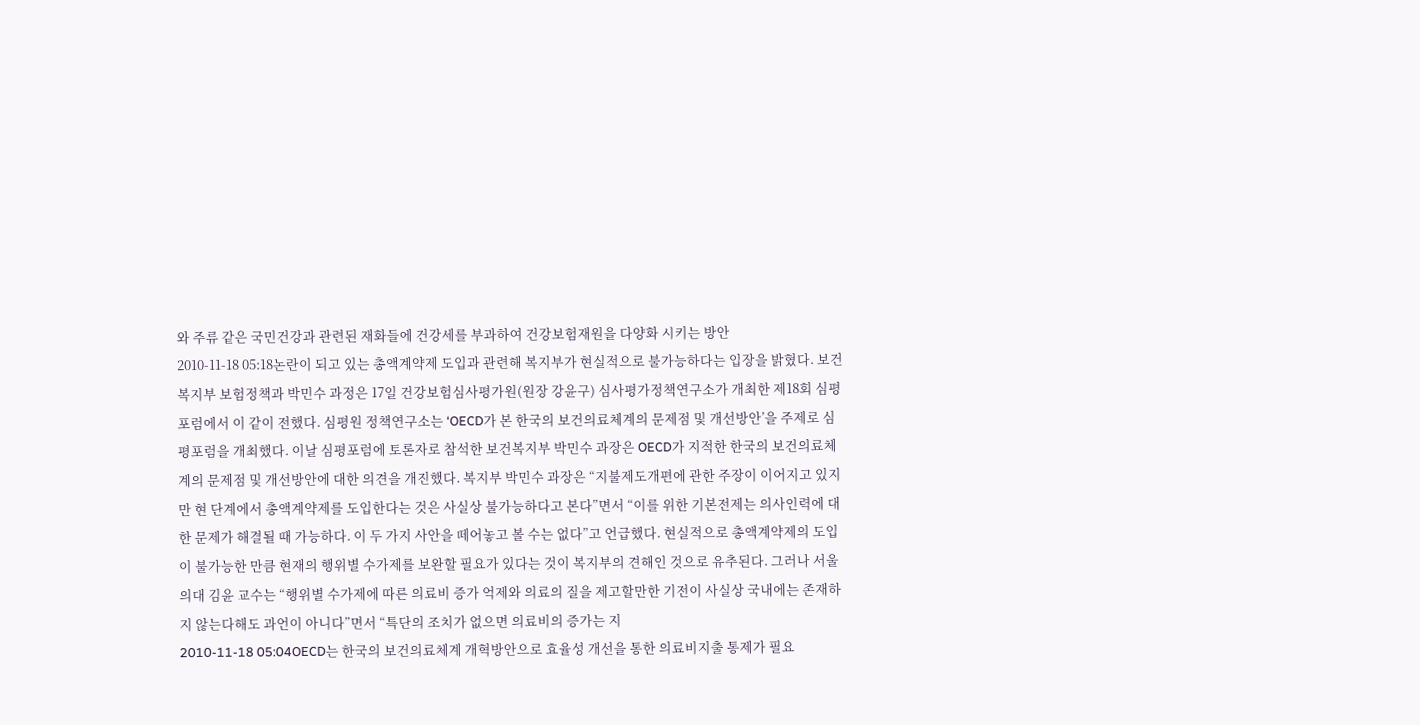와 주류 같은 국민건강과 관련된 재화들에 건강세를 부과하여 건강보험재원을 다양화 시키는 방안
2010-11-18 05:18논란이 되고 있는 총액계약제 도입과 관련해 복지부가 현실적으로 불가능하다는 입장을 밝혔다. 보건복지부 보험정책과 박민수 과정은 17일 건강보험심사평가원(원장 강윤구) 심사평가정책연구소가 개최한 제18회 심평포럼에서 이 같이 전했다. 심평원 정책연구소는 ‘OECD가 본 한국의 보건의료체계의 문제점 및 개선방안’을 주제로 심평포럼을 개최했다. 이날 심평포럼에 토론자로 참석한 보건복지부 박민수 과장은 OECD가 지적한 한국의 보건의료체계의 문제점 및 개선방안에 대한 의견을 개진했다. 복지부 박민수 과장은 “지불제도개편에 관한 주장이 이어지고 있지만 현 단계에서 총액계약제를 도입한다는 것은 사실상 불가능하다고 본다”면서 “이를 위한 기본전제는 의사인력에 대한 문제가 해결될 때 가능하다. 이 두 가지 사안을 떼어놓고 볼 수는 없다”고 언급했다. 현실적으로 총액계약제의 도입이 불가능한 만큼 현재의 행위별 수가제를 보완할 필요가 있다는 것이 복지부의 견해인 것으로 유추된다. 그러나 서울의대 김윤 교수는 “행위별 수가제에 따른 의료비 증가 억제와 의료의 질을 제고할만한 기전이 사실상 국내에는 존재하지 않는다해도 과언이 아니다”면서 “특단의 조치가 없으면 의료비의 증가는 지
2010-11-18 05:04OECD는 한국의 보건의료체계 개혁방안으로 효율성 개선을 통한 의료비지출 통제가 필요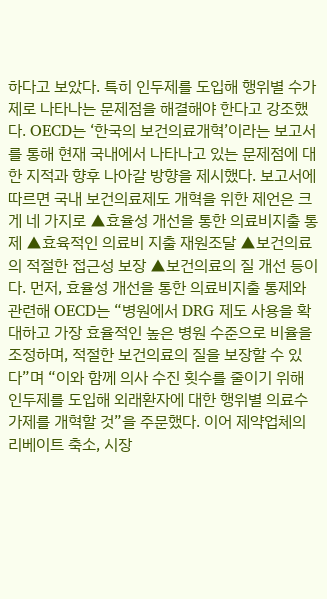하다고 보았다. 특히 인두제를 도입해 행위별 수가제로 나타나는 문제점을 해결해야 한다고 강조했다. OECD는 ‘한국의 보건의료개혁’이라는 보고서를 통해 현재 국내에서 나타나고 있는 문제점에 대한 지적과 향후 나아갈 방향을 제시했다. 보고서에 따르면 국내 보건의료제도 개혁을 위한 제언은 크게 네 가지로 ▲효율성 개선을 통한 의료비지출 통제 ▲효육적인 의료비 지출 재원조달 ▲보건의료의 적절한 접근성 보장 ▲보건의료의 질 개선 등이다. 먼저, 효율성 개선을 통한 의료비지출 통제와 관련해 OECD는 “병원에서 DRG 제도 사용을 확대하고 가장 효율적인 높은 병원 수준으로 비율을 조정하며, 적절한 보건의료의 질을 보장할 수 있다”며 “이와 함께 의사 수진 횟수를 줄이기 위해 인두제를 도입해 외래환자에 대한 행위별 의료수가제를 개혁할 것”을 주문했다. 이어 제약업체의 리베이트 축소, 시장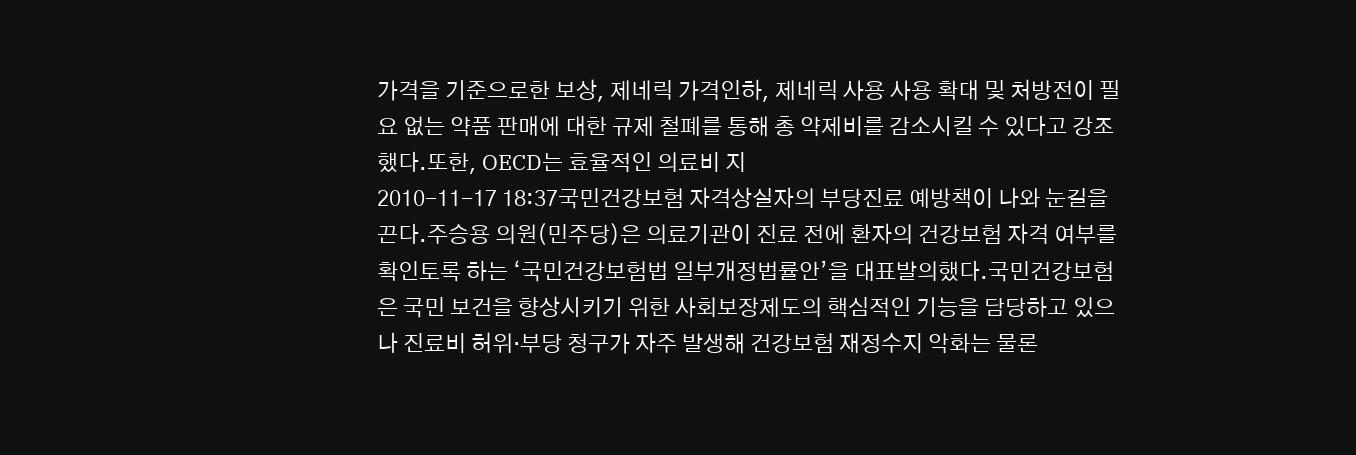가격을 기준으로한 보상, 제네릭 가격인하, 제네릭 사용 사용 확대 및 처방전이 필요 없는 약품 판매에 대한 규제 철폐를 통해 총 약제비를 감소시킬 수 있다고 강조했다.또한, OECD는 효율적인 의료비 지
2010-11-17 18:37국민건강보험 자격상실자의 부당진료 예방책이 나와 눈길을 끈다.주승용 의원(민주당)은 의료기관이 진료 전에 환자의 건강보험 자격 여부를 확인토록 하는 ‘국민건강보험법 일부개정법률안’을 대표발의했다.국민건강보험은 국민 보건을 향상시키기 위한 사회보장제도의 핵심적인 기능을 담당하고 있으나 진료비 허위·부당 청구가 자주 발생해 건강보험 재정수지 악화는 물론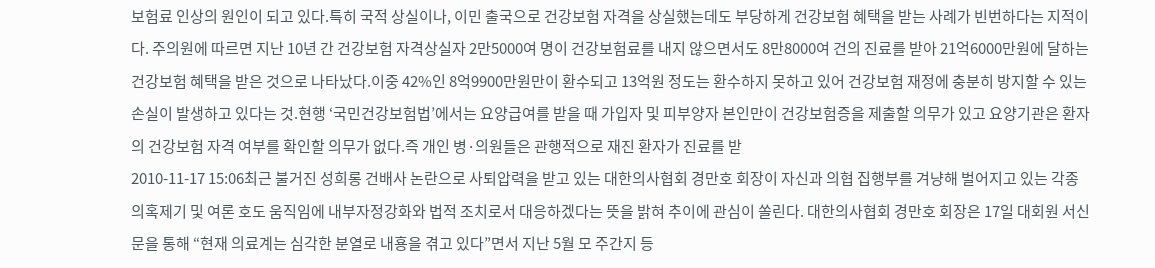보험료 인상의 원인이 되고 있다.특히 국적 상실이나, 이민 출국으로 건강보험 자격을 상실했는데도 부당하게 건강보험 혜택을 받는 사례가 빈번하다는 지적이다. 주의원에 따르면 지난 10년 간 건강보험 자격상실자 2만5000여 명이 건강보험료를 내지 않으면서도 8만8000여 건의 진료를 받아 21억6000만원에 달하는 건강보험 혜택을 받은 것으로 나타났다.이중 42%인 8억9900만원만이 환수되고 13억원 정도는 환수하지 못하고 있어 건강보험 재정에 충분히 방지할 수 있는 손실이 발생하고 있다는 것.현행 ‘국민건강보험법’에서는 요양급여를 받을 때 가입자 및 피부양자 본인만이 건강보험증을 제출할 의무가 있고 요양기관은 환자의 건강보험 자격 여부를 확인할 의무가 없다.즉 개인 병·의원들은 관행적으로 재진 환자가 진료를 받
2010-11-17 15:06최근 불거진 성희롱 건배사 논란으로 사퇴압력을 받고 있는 대한의사협회 경만호 회장이 자신과 의협 집행부를 겨냥해 벌어지고 있는 각종 의혹제기 및 여론 호도 움직임에 내부자정강화와 법적 조치로서 대응하겠다는 뜻을 밝혀 추이에 관심이 쏠린다. 대한의사협회 경만호 회장은 17일 대회원 서신문을 통해 “현재 의료계는 심각한 분열로 내횽을 겪고 있다”면서 지난 5월 모 주간지 등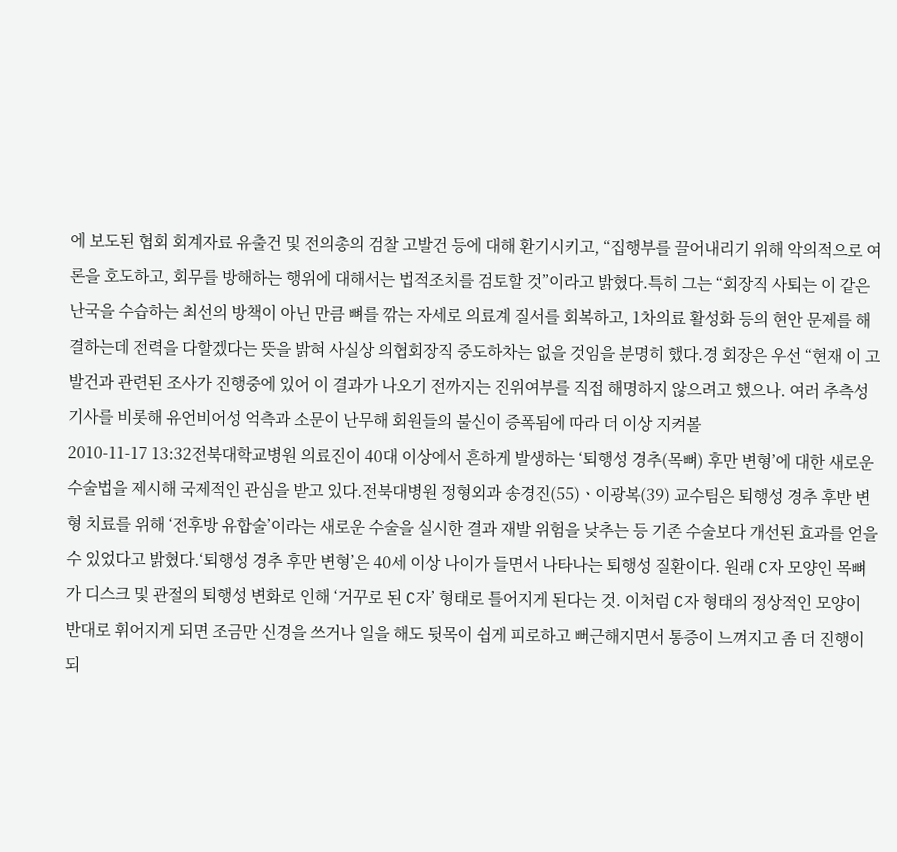에 보도된 협회 회계자료 유출건 및 전의총의 검찰 고발건 등에 대해 환기시키고, “집행부를 끌어내리기 위해 악의적으로 여론을 호도하고, 회무를 방해하는 행위에 대해서는 법적조치를 검토할 것”이라고 밝혔다.특히 그는 “회장직 사퇴는 이 같은 난국을 수습하는 최선의 방책이 아닌 만큼 뼈를 깎는 자세로 의료계 질서를 회복하고, 1차의료 활성화 등의 현안 문제를 해결하는데 전력을 다할겠다는 뜻을 밝혀 사실상 의협회장직 중도하차는 없을 것임을 분명히 했다.경 회장은 우선 “현재 이 고발건과 관련된 조사가 진행중에 있어 이 결과가 나오기 전까지는 진위여부를 직접 해명하지 않으려고 했으나. 여러 추측성 기사를 비롯해 유언비어성 억측과 소문이 난무해 회원들의 불신이 증폭됨에 따라 더 이상 지켜볼
2010-11-17 13:32전북대학교병원 의료진이 40대 이상에서 흔하게 발생하는 ‘퇴행성 경추(목뼈) 후만 변형’에 대한 새로운 수술법을 제시해 국제적인 관심을 받고 있다.전북대병원 정형외과 송경진(55)ㆍ이광복(39) 교수팀은 퇴행성 경추 후반 변형 치료를 위해 ‘전후방 유합술’이라는 새로운 수술을 실시한 결과 재발 위험을 낮추는 등 기존 수술보다 개선된 효과를 얻을 수 있었다고 밝혔다.‘퇴행성 경추 후만 변형’은 40세 이상 나이가 들면서 나타나는 퇴행성 질환이다. 원래 C자 모양인 목뼈가 디스크 및 관절의 퇴행성 변화로 인해 ‘거꾸로 된 C자’ 형태로 틀어지게 된다는 것. 이처럼 C자 형태의 정상적인 모양이 반대로 휘어지게 되면 조금만 신경을 쓰거나 일을 해도 뒷목이 쉽게 피로하고 뻐근해지면서 통증이 느껴지고 좀 더 진행이 되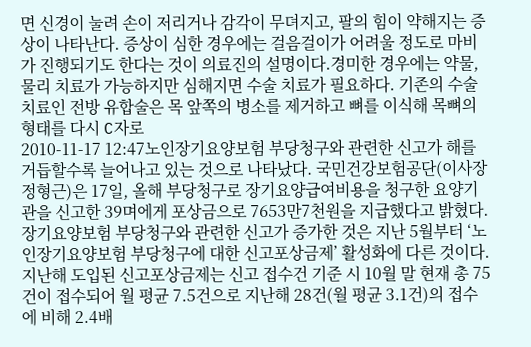면 신경이 눌려 손이 저리거나 감각이 무뎌지고, 팔의 힘이 약해지는 증상이 나타난다. 증상이 심한 경우에는 걸음걸이가 어려울 정도로 마비가 진행되기도 한다는 것이 의료진의 설명이다.경미한 경우에는 약물, 물리 치료가 가능하지만 심해지면 수술 치료가 필요하다. 기존의 수술 치료인 전방 유합술은 목 앞쪽의 병소를 제거하고 뼈를 이식해 목뼈의 형태를 다시 C자로
2010-11-17 12:47노인장기요양보험 부당청구와 관련한 신고가 해를 거듭할수록 늘어나고 있는 것으로 나타났다. 국민건강보험공단(이사장 정형근)은 17일, 올해 부당청구로 장기요양급여비용을 청구한 요양기관을 신고한 39며에게 포상금으로 7653만7천원을 지급했다고 밝혔다. 장기요양보험 부당청구와 관련한 신고가 증가한 것은 지난 5월부터 ‘노인장기요양보험 부당청구에 대한 신고포상금제’ 활성화에 다른 것이다.지난해 도입된 신고포상금제는 신고 접수건 기준 시 10월 말 현재 총 75건이 접수되어 월 평균 7.5건으로 지난해 28건(월 평균 3.1건)의 접수에 비해 2.4배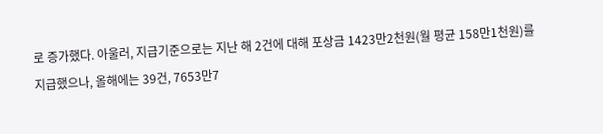로 증가했다. 아울러, 지급기준으로는 지난 해 2건에 대해 포상금 1423만2천원(월 평균 158만1천원)를 지급했으나, 올해에는 39건, 7653만7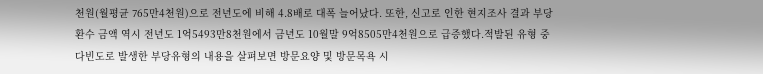천원(월평균 765만4천원)으로 전년도에 비해 4.8배로 대폭 늘어났다. 또한, 신고로 인한 현지조사 결과 부당환수 금액 역시 전년도 1억5493만8천원에서 금년도 10월말 9억8505만4천원으로 급증했다.적발된 유형 중 다빈도로 발생한 부당유형의 내용을 살펴보면 방문요양 및 방문목욕 시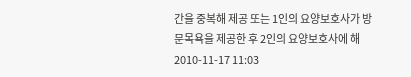간을 중복해 제공 또는 1인의 요양보호사가 방문목욕을 제공한 후 2인의 요양보호사에 해
2010-11-17 11:03